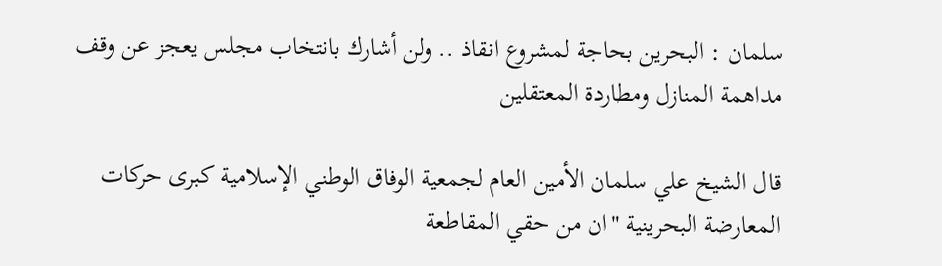سلمان : البحرين بحاجة لمشروع انقاذ .. ولن أشارك بانتخاب مجلس يعجز عن وقف مداهمة المنازل ومطاردة المعتقلين

قال الشيخ علي سلمان الأمين العام لجمعية الوفاق الوطني الإسلامية كبرى حركات المعارضة البحرينية "ان من حقي المقاطعة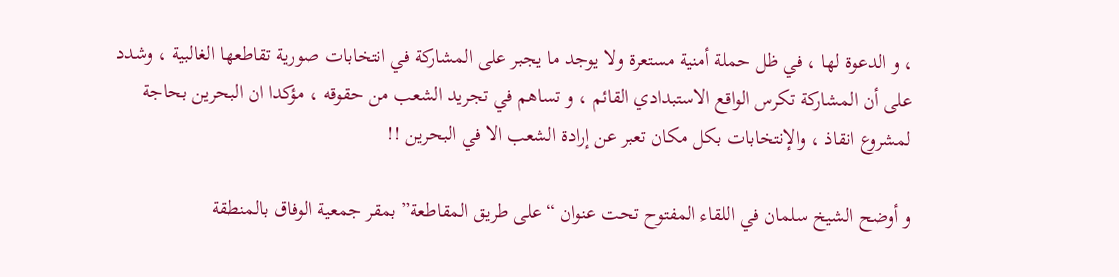، و الدعوة لها ، في ظل حملة أمنية مستعرة ولا يوجد ما يجبر على المشاركة في انتخابات صورية تقاطعها الغالبية ، وشدد على أن المشاركة تكرس الواقع الاستبدادي القائم ، و تساهم في تجريد الشعب من حقوقه ، مؤكدا ان البحرين بحاجة لمشروع انقاذ ، والإنتخابات بكل مكان تعبر عن إرادة الشعب الا في البحرين !!

و أوضح الشيخ سلمان في اللقاء المفتوح تحت عنوان “على طريق المقاطعة” بمقر جمعية الوفاق بالمنطقة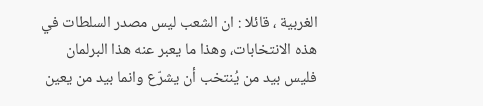الغربية ، قائلا : ان الشعب ليس مصدر السلطات في هذه الانتخابات، وهذا ما يعبر عنه هذا البرلمان فليس بيد من يُنتخب أن يشرّع وانما بيد من يعين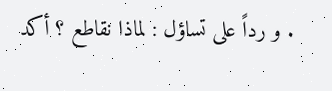. و رداً على تساؤل : لماذا نقاطع ؟ أكد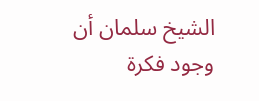الشيخ سلمان أن وجود فكرة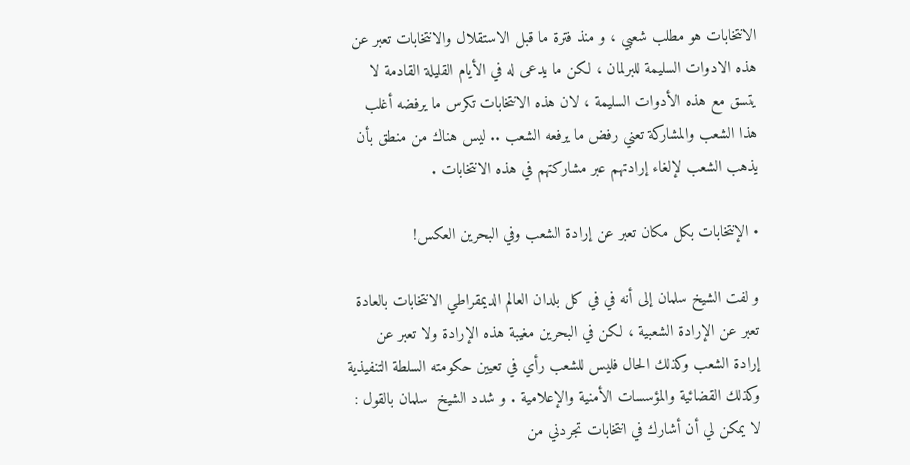الانتخابات هو مطلب شعبي ، و منذ فترة ما قبل الاستقلال والانتخابات تعبر عن هذه الادوات السليمة للبرلمان ، لكن ما يدعى له في الأيام القليلة القادمة لا يتسق مع هذه الأدوات السليمة ، لان هذه الانتخابات تكرس ما يرفضه أغلب هذا الشعب والمشاركة تعني رفض ما يرفعه الشعب .. ليس هناك من منطق بأن يذهب الشعب لإلغاء إرادتهم عبر مشاركتهم في هذه الانتخابات .

• الإنتخابات بكل مكان تعبر عن إرادة الشعب وفي البحرين العكس!

و لفت الشيخ سلمان إلى أنه في في كل بلدان العالم الديمقراطي الانتخابات بالعادة تعبر عن الإرادة الشعبية ، لكن في البحرين مغيبة هذه الإرادة ولا تعبر عن إرادة الشعب وكذلك الحال فليس للشعب رأي في تعيين حكومته السلطة التنفيذية وكذلك القضائية والمؤسسات الأمنية والإعلامية . و شدد الشيخ  سلمان بالقول : لا يمكن لي أن أشارك في انتخابات تجردني من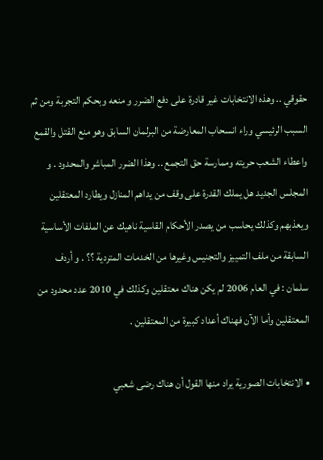حقوقي .. وهذه الانتخابات غير قادرة على دفع الضرر و منعه وبحكم التجربة ومن ثم السبب الرئيسي وراء انسحاب المعارضة من البرلمان السابق وهو منع القتل والقمع واعطاء الشعب حريته وممارسة حق التجمع .. وهذا الضرر المباشر والمحدود . و المجلس الجديد هل يملك القدرة على وقف من يداهم المنازل ويطارد المعتقلين ويعذبهم وكذلك يحاسب من يصدر الأحكام القاسية ناهيك عن الملفات الأساسية السابقة من ملف التمييز والتجنيس وغيرها من الخدمات المتردية ؟؟ . و أردف سلمان : في العام 2006 لم يكن هناك معتقلين وكذلك في 2010 عدد محدود من المعتقلين وأما الآن فهناك أعداد كبيرة من المعتقلين .

• الانتخابات الصورية يراد منها القول أن هناك رضى شعبي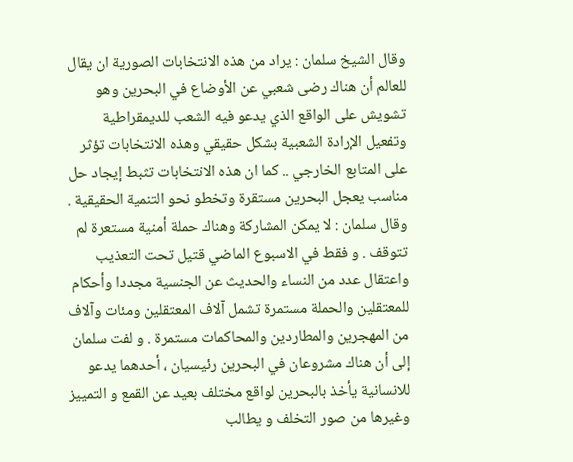وقال الشيخ سلمان : يراد من هذه الانتخابات الصورية ان يقال للعالم أن هناك رضى شعبي عن الأوضاع في البحرين وهو تشويش على الواقع الذي يدعو فيه الشعب للديمقراطية وتفعيل الإرادة الشعبية بشكل حقيقي وهذه الانتخابات تؤثر على المتابع الخارجي .. كما ان هذه الانتخابات تثبط إيجاد حل مناسب يعجل البحرين مستقرة وتخطو نحو التنمية الحقيقية . وقال سلمان : لا يمكن المشاركة وهناك حملة أمنية مستعرة لم تتوقف . و فقط في الاسبوع الماضي قتيل تحت التعذيب واعتقال عدد من النساء والحديث عن الجنسية مجددا وأحكام للمعتقلين والحملة مستمرة تشمل آلاف المعتقلين ومئات وآلاف من المهجرين والمطاردين والمحاكمات مستمرة . و لفت سلمان إلى أن هناك مشروعان في البحرين رئيسيان ، أحدهما يدعو للانسانية يأخذ بالبحرين لواقع مختلف بعيد عن القمع و التمييز وغيرها من صور التخلف و يطالب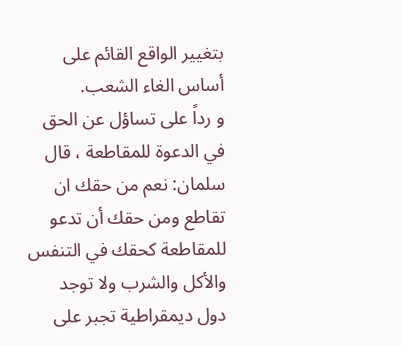بتغيير الواقع القائم على أساس الغاء الشعب.
و رداً على تساؤل عن الحق في الدعوة للمقاطعة ، قال سلمان: نعم من حقك ان تقاطع ومن حقك أن تدعو للمقاطعة كحقك في التنفس والأكل والشرب ولا توجد دول ديمقراطية تجبر على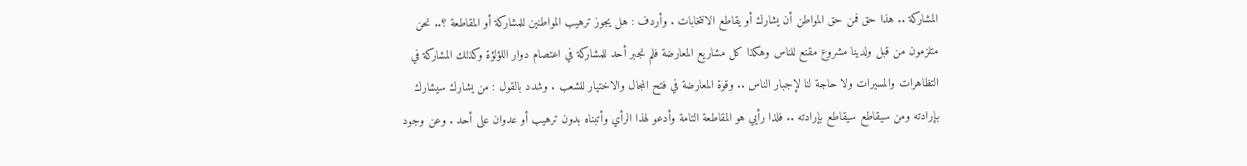المشاركة .. هذا حق فمن حق المواطن أن يشارك أو يقاطع الانتخابات . وأردف : هل يجوز ترهيب المواطنين للمشاركة أو المقاطعة ؟.. نحن متلزمون من قبل ولدينا مشروع مقنع للناس وهكذا كل مشاريع المعارضة فلم نجبر أحد للمشاركة في اعتصام دوار اللؤلؤة وكذلك المشاركة في التظاهرات والمسيرات ولا حاجة لنا لإجبار الناس .. وقوة المعارضة في فتح المجال والاختيار للشعب . وشدد بالقول : من يشارك سيشارك بإرادته ومن سيقاطع سيقاطع بإرادته .. فلذا رأيي هو المقاطعة التامة وأدعو لهذا الرأي وأتبناه بدون ترهيب أو عدوان على أحد . وعن وجود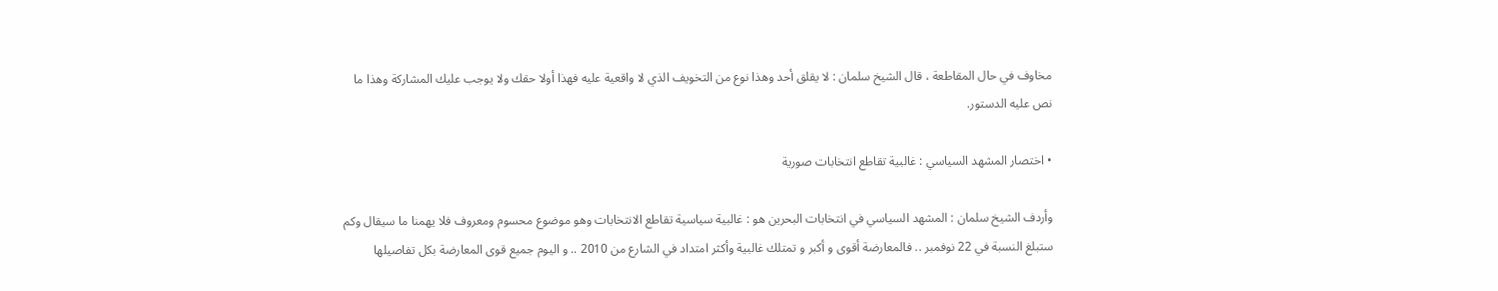مخاوف في حال المقاطعة ، قال الشيخ سلمان : لا يقلق أحد وهذا نوع من التخويف الذي لا واقعية عليه فهذا أولا حقك ولا يوجب عليك المشاركة وهذا ما نص عليه الدستور.

• اختصار المشهد السياسي : غالبية تقاطع انتخابات صورية

وأردف الشيخ سلمان : المشهد السياسي في انتخابات البحرين هو : غالبية سياسية تقاطع الانتخابات وهو موضوع محسوم ومعروف فلا يهمنا ما سيقال وكم ستبلغ النسبة في 22 نوفمبر .. فالمعارضة أقوى و أكبر و تمتلك غالبية وأكثر امتداد في الشارع من 2010 .. و اليوم جميع قوى المعارضة بكل تفاصيلها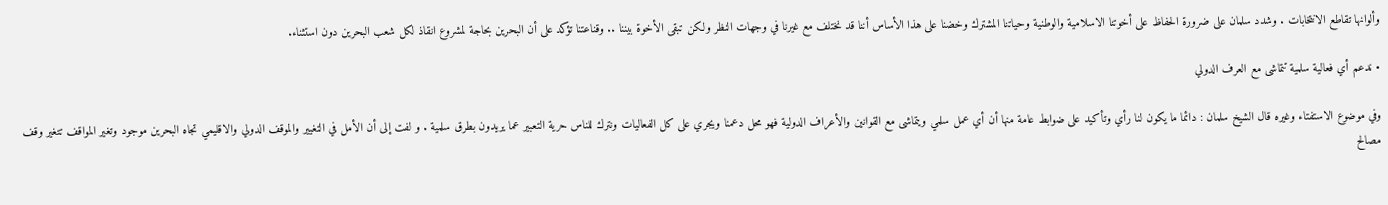وألوانها تقاطع الانتخابات . وشدد سلمان على ضرورة الحفاظ على أخوتنا الاسلامية والوطنية وحياتنا المشترك وخضنا على هذا الأساس أننا قد نختلف مع غيرنا في وجهات النظر ولكن تبقى الأخوة بيننا .. وقناعتنا تؤكد على أن البحرين بحاجة لمشروع انقاذ لكل شعب البحرين دون استثناء.

• ندعم أي فعالية سلمية تتماشى مع العرف الدولي

وفي موضوع الاستفتاء وغيره قال الشيخ سلمان : دائما ما يكون لنا رأي وتأكيد على ضوابط عامة منها أن أي عمل سلمي ويتماشى مع القوانين والأعراف الدولية فهو محل دعمنا ويجري على كل الفعاليات ونترك للناس حرية التعبير عما يريدون بطرق سلمية . و لفت إلى أن الأمل في التغيير والموقف الدولي والاقليمي تجاه البحرين موجود وتغير المواقف تتغير وقف مصالح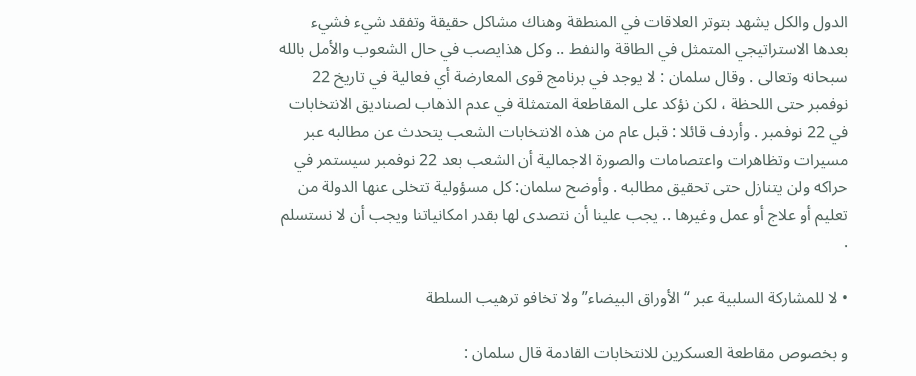الدول والكل يشهد بتوتر العلاقات في المنطقة وهناك مشاكل حقيقة وتفقد شيء فشيء بعدها الاستراتيجي المتمثل في الطاقة والنفط .. وكل هذايصب في حال الشعوب والأمل بالله سبحانه وتعالى . وقال سلمان : لا يوجد في برنامج قوى المعارضة أي فعالية في تاريخ 22 نوفمبر حتى اللحظة ، لكن نؤكد على المقاطعة المتمثلة في عدم الذهاب لصناديق الانتخابات في 22 نوفمبر . وأردف قائلا : قبل عام من هذه الانتخابات الشعب يتحدث عن مطالبه عبر مسيرات وتظاهرات واعتصامات والصورة الاجمالية أن الشعب بعد 22 نوفمبر سيستمر في حراكه ولن يتنازل حتى تحقيق مطالبه . وأوضح سلمان: كل مسؤولية تتخلى عنها الدولة من تعليم أو علاج أو عمل وغيرها .. يجب علينا أن نتصدى لها بقدر امكانياتنا ويجب أن لا نستسلم .

• لا للمشاركة السلبية عبر “الأوراق البيضاء” ولا تخافو ترهيب السلطة

و بخصوص مقاطعة العسكرين للانتخابات القادمة قال سلمان :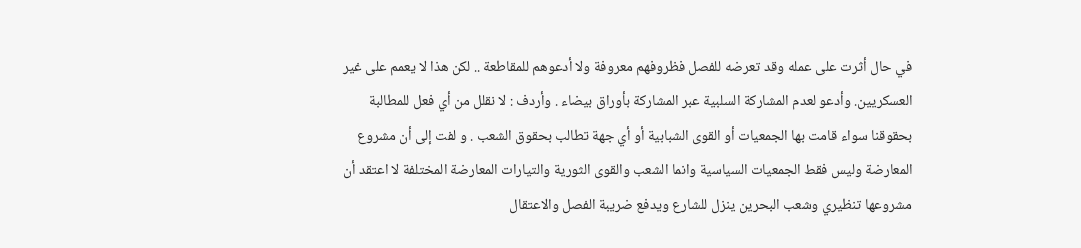في حال أثرت على عمله وقد تعرضه للفصل فظروفهم معروفة ولا أدعوهم للمقاطعة .. لكن هذا لا يعمم على غير العسكريين. وأدعو لعدم المشاركة السلبية عبر المشاركة بأوراق بيضاء . وأردف : لا نقلل من أي فعل للمطالبة بحقوقنا سواء قامت بها الجمعيات أو القوى الشبابية أو أي جهة تطالب بحقوق الشعب . و لفت إلى أن مشروع المعارضة وليس فقط الجمعيات السياسية وانما الشعب والقوى الثورية والتيارات المعارضة المختلفة لا اعتقد أن مشروعها تنظيري وشعب البحرين ينزل للشارع ويدفع ضريبة الفصل والاعتقال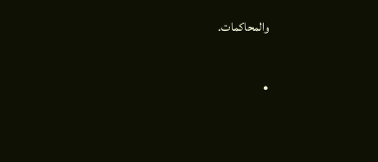والمحاكمات.

•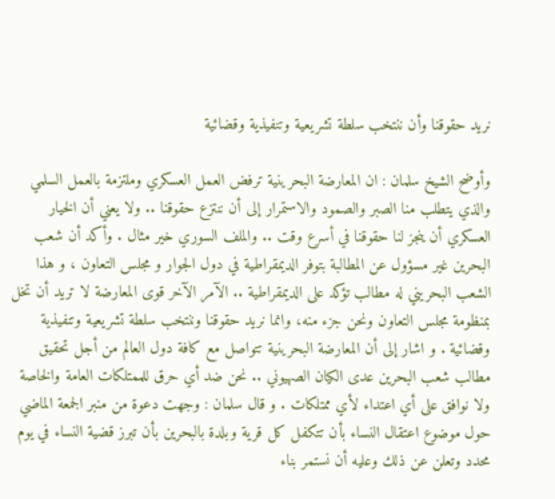نريد حقوقنا وأن ننتخب سلطة تشريعية وتنفيذية وقضائية

وأوضح الشيخ سلمان : ان المعارضة البحرينية ترفض العمل العسكري وملتزمة بالعمل السلمي والذي يتطلب منا الصبر والصمود والاستمرار إلى أن ننتزع حقوقنا .. ولا يعني أن الخيار العسكري أن ينجز لنا حقوقنا في أسرع وقت .. والملف السوري خير مثال . وأكد أن شعب البحرين غير مسؤول عن المطالبة بتوفر الديمقراطية في دول الجوار و مجلس التعاون ، و هذا الشعب البحريني له مطالب تؤكد على الديمقراطية .. الآمر الآخر قوى المعارضة لا تريد أن تخل بمنظومة مجلس التعاون ونحن جزء منه، وانما نريد حقوقنا وننتخب سلطة تشريعية وتنفيذية وقضائية . و اشار إلى أن المعارضة البحرينية تتواصل مع كافة دول العالم من أجل تحقيق مطالب شعب البحرين عدى الكيان الصهيوني .. نحن ضد أي حرق للممتلكات العامة والخاصة ولا نوافق على أي اعتداء لأي ممتلكات . و قال سلمان : وجهت دعوة من منبر الجمعة الماضي حول موضوع اعتقال النساء بأن تتكفل كل قرية وبلدة بالبحرين بأن تبرز قضية النساء في يوم محدد وتعلن عن ذلك وعليه أن نستمر بناء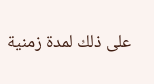على ذلك لمدة زمنية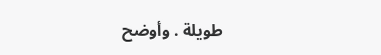طويلة . وأوضح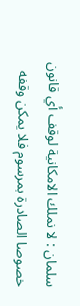سلمان : لا نملك الامكانية لوقف أي قانون خصوصا الصادرة بمرسوم فلا يمكن وقفه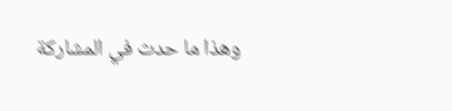وهذا ما حدث في المشاركة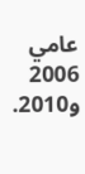عامي 2006 و2010.